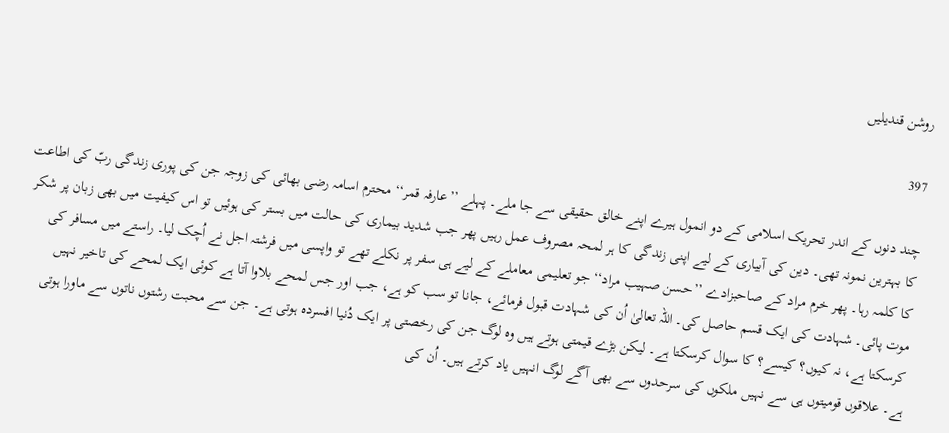روشن قندیلیں

397

چند دنوں کے اندر تحریک اسلامی کے دو انمول ہیرے اپنے خالق حقیقی سے جا ملے۔ پہلے ’’عارفہ قمر‘‘ محترم اسامہ رضی بھائی کی زوجہ جن کی پوری زندگی ربّ کی اطاعت کا بہترین نمونہ تھی۔ دین کی آبیاری کے لیے اپنی زندگی کا ہر لمحہ مصروف عمل رہیں پھر جب شدید بیماری کی حالت میں بستر کی ہوئیں تو اس کیفیت میں بھی زبان پر شکر کا کلمہ رہا۔ پھر خرم مراد کے صاحبزادے ’’حسن صہیب مراد‘‘ جو تعلیمی معاملے کے لیے ہی سفر پر نکلے تھے تو واپسی میں فرشتہ اجل نے اُچک لیا۔ راستے میں مسافر کی موت پائی۔ شہادت کی ایک قسم حاصل کی۔ اللہ تعالیٰ اُن کی شہادت قبول فرمائے، جانا تو سب کو ہے، جب اور جس لمحے بلاوا آتا ہے کوئی ایک لمحے کی تاخیر نہیں کرسکتا ہے، نہ کیوں؟ کیسے؟ کا سوال کرسکتا ہے۔ لیکن بڑے قیمتی ہوتے ہیں وہ لوگ جن کی رخصتی پر ایک دُنیا افسردہ ہوتی ہے۔ جن سے محبت رشتوں ناتوں سے ماورا ہوتی ہے۔ علاقوں قومیتوں ہی سے نہیں ملکوں کی سرحدوں سے بھی آگے لوگ انہیں یاد کرتے ہیں۔ اُن کی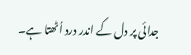جدائی پر دل کے اندر درد اُٹھتا ہے۔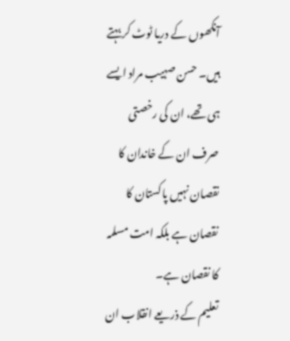آنکھوں کے دریا ٹوٹ کر بہتے ہیں۔ حسن صہیب مراد ایسے ہی تھے، ان کی رخصتی صرف ان کے خاندان کا نقصان نہیں پاکستان کا نقصان ہے بلکہ امت مسلمہ کا نقصان ہے۔
تعلیم کے ذریعے انقلاب ان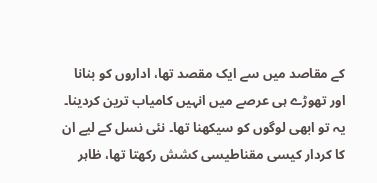کے مقاصد میں سے ایک مقصد تھا، اداروں کو بنانا اور تھوڑے ہی عرصے میں انہیں کامیاب ترین کردینا۔ یہ تو ابھی لوگوں کو سیکھنا تھا۔ نئی نسل کے لیے ان کا کردار کیسی مقناطیسی کشش رکھتا تھا، ظاہر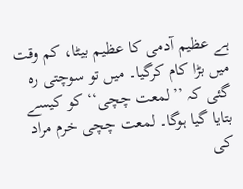ہے عظیم آدمی کا عظیم بیٹا، کم وقت میں بڑا کام کرگیا۔ میں تو سوچتی رہ گئی کہ ’’لمعت چچی‘‘ کو کیسے بتایا گیا ہوگا۔ لمعت چچی خرم مراد کی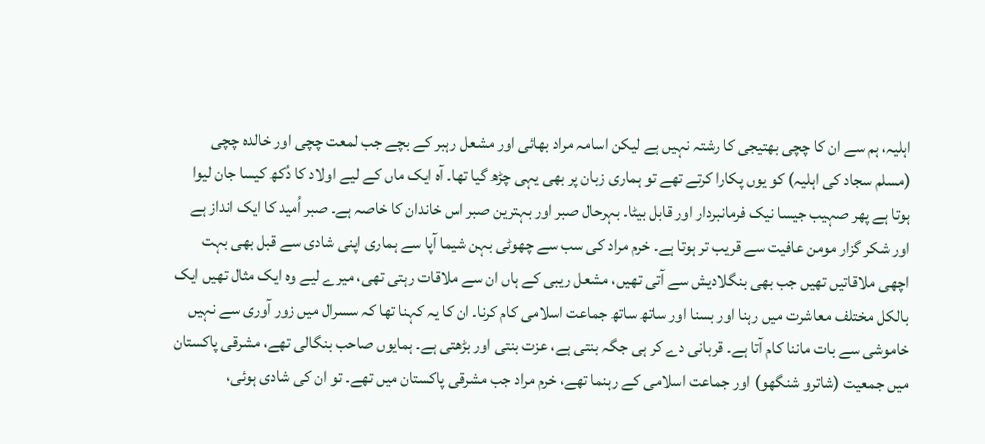اہلیہ، ہم سے ان کا چچی بھتیجی کا رشتہ نہیں ہے لیکن اسامہ مراد بھائی اور مشعل رہبر کے بچے جب لمعت چچی اور خالدہ چچی (مسلم سجاد کی اہلیہ) کو یوں پکارا کرتے تھے تو ہماری زبان پر بھی یہی چڑھ گیا تھا۔ آہ ایک ماں کے لیے اولاد کا دُکھ کیسا جان لیوا ہوتا ہے پھر صہیب جیسا نیک فرمانبردار اور قابل بیٹا۔ بہرحال صبر اور بہترین صبر اس خاندان کا خاصہ ہے۔ صبر اُمید کا ایک انداز ہے اور شکر گزار مومن عافیت سے قریب تر ہوتا ہے۔ خرم مراد کی سب سے چھوٹی بہن شیما آپا سے ہماری اپنی شادی سے قبل بھی بہت اچھی ملاقاتیں تھیں جب بھی بنگلادیش سے آتی تھیں، مشعل ریبی کے ہاں ان سے ملاقات رہتی تھی، میرے لیے وہ ایک مثال تھیں ایک بالکل مختلف معاشرت میں رہنا اور بسنا اور ساتھ ساتھ جماعت اسلامی کام کرنا۔ ان کا یہ کہنا تھا کہ سسرال میں زور آوری سے نہیں خاموشی سے بات ماننا کام آتا ہے۔ قربانی دے کر ہی جگہ بنتی ہے، عزت بنتی اور بڑھتی ہے۔ ہمایوں صاحب بنگالی تھے، مشرقی پاکستان میں جمعیت (شاترو شنگھو) اور جماعت اسلامی کے رہنما تھے، خرم مراد جب مشرقی پاکستان میں تھے۔ تو ان کی شادی ہوئی،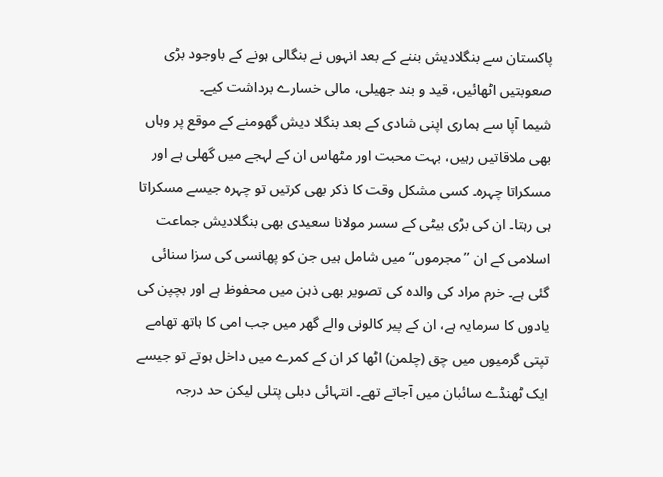پاکستان سے بنگلادیش بننے کے بعد انہوں نے بنگالی ہونے کے باوجود بڑی صعوبتیں اٹھائیں، قید و بند جھیلی، مالی خسارے برداشت کیے۔
شیما آپا سے ہماری اپنی شادی کے بعد بنگلا دیش گھومنے کے موقع پر وہاں بھی ملاقاتیں رہیں، بہت محبت اور مٹھاس ان کے لہجے میں گھلی ہے اور مسکراتا چہرہ۔ کسی مشکل وقت کا ذکر بھی کرتیں تو چہرہ جیسے مسکراتا ہی رہتا۔ ان کی بڑی بیٹی کے سسر مولانا سعیدی بھی بنگلادیش جماعت اسلامی کے ان ’’مجرموں‘‘ میں شامل ہیں جن کو پھانسی کی سزا سنائی گئی ہے۔ خرم مراد کی والدہ کی تصویر بھی ذہن میں محفوظ ہے اور بچپن کی یادوں کا سرمایہ ہے، ان کے پیر کالونی والے گھر میں جب امی کا ہاتھ تھامے تپتی گرمیوں میں چق (چلمن) اٹھا کر ان کے کمرے میں داخل ہوتے تو جیسے ایک ٹھنڈے سائبان میں آجاتے تھے۔ انتہائی دبلی پتلی لیکن حد درجہ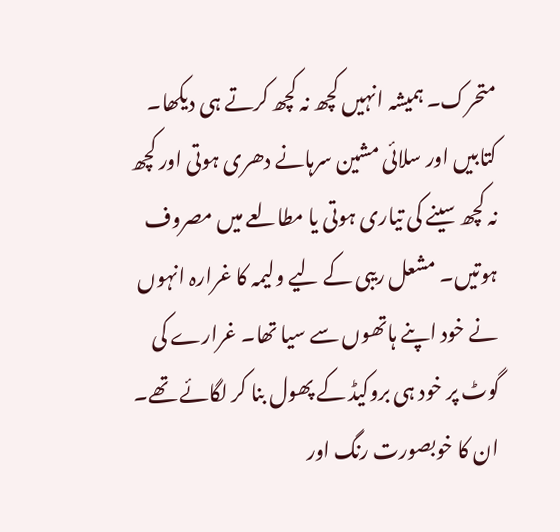متحرک۔ ہمیشہ انہیں کچھ نہ کچھ کرتے ہی دیکھا۔ کتابیں اور سلائی مشین سرہانے دھری ہوتی اور کچھ نہ کچھ سینے کی تیاری ہوتی یا مطالعے میں مصروف ہوتیں۔ مشعل ریبی کے لیے ولیمہ کا غرارہ انہوں نے خود اپنے ہاتھوں سے سیا تھا۔ غرارے کی گوٹ پر خود ہی بروکیڈ کے پھول بنا کر لگائے تھے۔ ان کا خوبصورت رنگ اور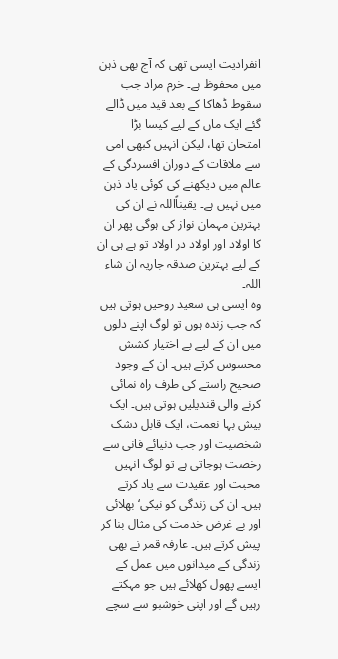انفرادیت ایسی تھی کہ آج بھی ذہن میں محفوظ ہے۔ خرم مراد جب سقوط ڈھاکا کے بعد قید میں ڈالے گئے ایک ماں کے لیے کیسا بڑا امتحان تھا، لیکن انہیں کبھی امی سے ملاقات کے دوران افسردگی کے عالم میں دیکھنے کی کوئی یاد ذہن میں نہیں ہے۔ یقیناًاللہ نے ان کی بہترین مہمان نواز کی ہوگی پھر ان کا اولاد اور اولاد در اولاد تو ہے ہی ان کے لیے بہترین صدقہ جاریہ ان شاء اللہ۔
وہ ایسی ہی سعید روحیں ہوتی ہیں کہ جب زندہ ہوں تو لوگ اپنے دلوں میں ان کے لیے بے اختیار کشش محسوس کرتے ہیں۔ ان کے وجود صحیح راستے کی طرف راہ نمائی کرنے والی قندیلیں ہوتی ہیں۔ ایک بیش بہا نعمت، ایک قابل دشک شخصیت اور جب دنیائے فانی سے رخصت ہوجاتی ہے تو لوگ انہیں محبت اور عقیدت سے یاد کرتے ہیں۔ ان کی زندگی کو نیکی‘ بھلائی اور بے غرض خدمت کی مثال بنا کر پیش کرتے ہیں۔ عارفہ قمر نے بھی زندگی کے میدانوں میں عمل کے ایسے پھول کھلائے ہیں جو مہکتے رہیں گے اور اپنی خوشبو سے سچے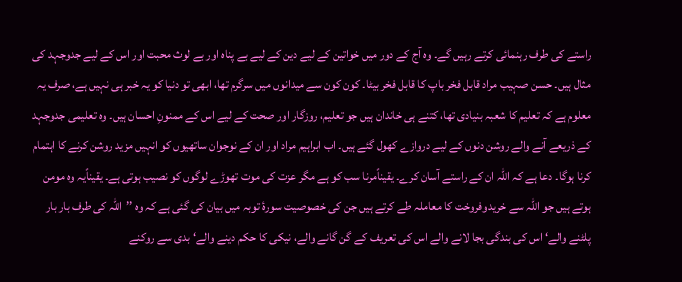راستے کی طرف رہنمائی کرتے رہیں گے۔ وہ آج کے دور میں خواتین کے لیے دین کے لیے بے پناہ اور بے لوث محبت اور اس کے لیے جدوجہد کی مثال ہیں۔ حسن صہیب مراد قابل فخر باپ کا قابل فخر بیٹا۔ کون کون سے میدانوں میں سرگرم تھا، ابھی تو دنیا کو یہ خبر ہی نہیں ہے، صرف یہ معلوم ہے کہ تعلیم کا شعبہ بنیادی تھا، کتنے ہی خاندان ہیں جو تعلیم، روزگار اور صحت کے لیے اس کے ممنونِ احسان ہیں۔ وہ تعلیمی جدوجہد کے ذریعے آنے والے روشن دنوں کے لیے دروازے کھول گئے ہیں۔ اب ابراہیم مراد اور ان کے نوجوان ساتھیوں کو انہیں مزید روشن کرنے کا اہتمام کرنا ہوگا۔ دعا ہے کہ اللہ ان کے راستے آسان کرے۔ یقیناًمرنا سب کو ہے مگر عزت کی موت تھوڑے لوگوں کو نصیب ہوتی ہے۔ یقیناًیہ وہ مومن ہوتے ہیں جو اللہ سے خریدوفروخت کا معاملہ طے کرتے ہیں جن کی خصوصیت سورۂ توبہ میں بیان کی گئی ہے کہ وہ ’’اللہ کی طرف بار بار پلٹنے والے‘ اس کی بندگی بجا لانے والے اس کی تعریف کے گن گانے والے، نیکی کا حکم دینے والے‘ بدی سے روکنے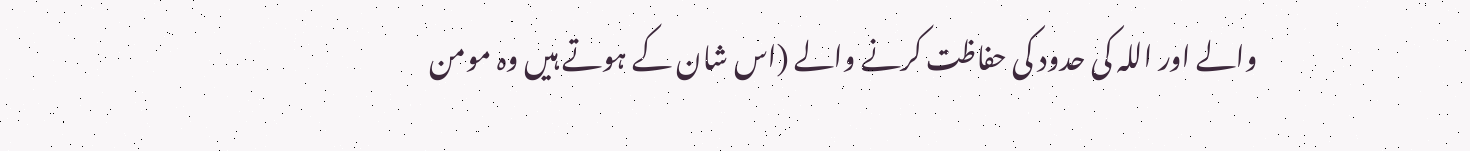والے اور اللہ کی حدود کی حفاظت کرنے والے (اس شان کے ہوتے ہیں وہ مومن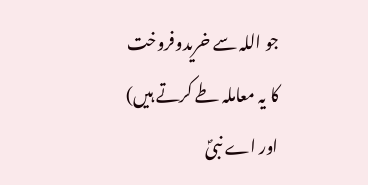جو اللہ سے خریدوفروخت کا یہ معاملہ طے کرتے ہیں) اور اے نبیؐ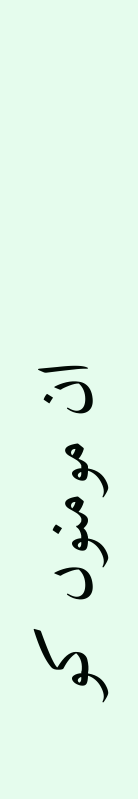ان مومنوں کو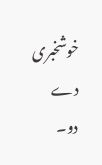خوشخبری دے دو۔